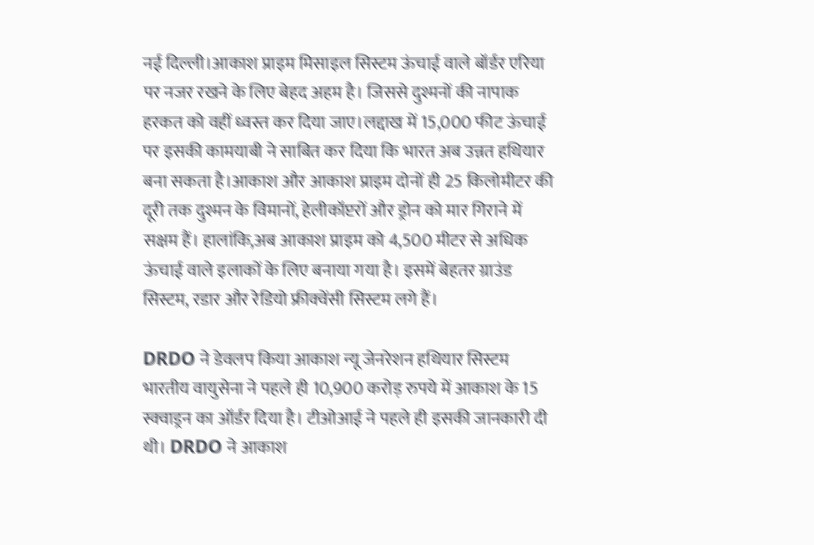नई दिल्ली।आकाश प्राइम मिसाइल सिस्टम ऊंचाई वाले बॉर्डर एरिया पर नजर रखने के लिए बेहद अहम है। जिससे दुश्मनों की नापाक हरकत को वहीं ध्वस्त कर दिया जाए।लद्दाख में 15,000 फीट ऊंचाई पर इसकी कामयाबी ने साबित कर दिया कि भारत अब उन्नत हथियार बना सकता है।आकाश और आकाश प्राइम दोनों ही 25 किलोमीटर की दूरी तक दुश्मन के विमानों, हेलीकॉप्टरों और ड्रोन को मार गिराने में सक्षम हैं। हालांकि,अब आकाश प्राइम को 4,500 मीटर से अधिक ऊंचाई वाले इलाकों के लिए बनाया गया है। इसमें बेहतर ग्राउंड सिस्टम, रडार और रेडियो फ्रीक्वेंसी सिस्टम लगे हैं।

DRDO ने डेवलप किया आकाश न्यू जेनरेशन हथियार सिस्टम
भारतीय वायुसेना ने पहले ही 10,900 करोड़ रुपये में आकाश के 15 स्क्वाड्रन का ऑर्डर दिया है। टीओआई ने पहले ही इसकी जानकारी दी थी। DRDO ने आकाश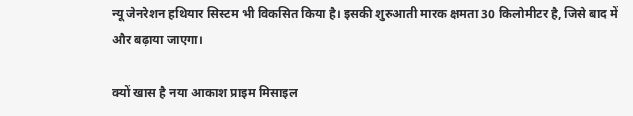न्यू जेनरेशन हथियार सिस्टम भी विकसित किया है। इसकी शुरुआती मारक क्षमता 30 किलोमीटर है, जिसे बाद में और बढ़ाया जाएगा।

क्यों खास है नया आकाश प्राइम मिसाइल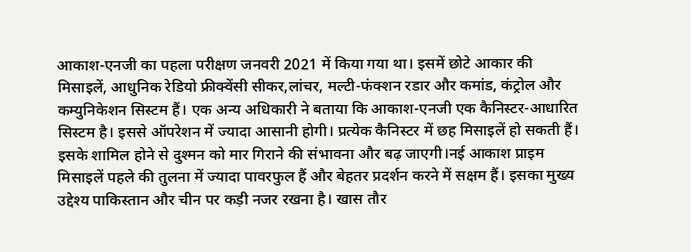आकाश-एनजी का पहला परीक्षण जनवरी 2021 में किया गया था। इसमें छोटे आकार की मिसाइलें, आधुनिक रेडियो फ्रीक्वेंसी सीकर,लांचर, मल्टी-फंक्शन रडार और कमांड, कंट्रोल और कम्युनिकेशन सिस्टम हैं। एक अन्य अधिकारी ने बताया कि आकाश-एनजी एक कैनिस्टर-आधारित सिस्टम है। इससे ऑपरेशन में ज्यादा आसानी होगी। प्रत्येक कैनिस्टर में छह मिसाइलें हो सकती हैं। इसके शामिल होने से दुश्मन को मार गिराने की संभावना और बढ़ जाएगी।नई आकाश प्राइम मिसाइलें पहले की तुलना में ज्यादा पावरफुल हैं और बेहतर प्रदर्शन करने में सक्षम हैं। इसका मुख्य उद्देश्य पाकिस्तान और चीन पर कड़ी नजर रखना है। खास तौर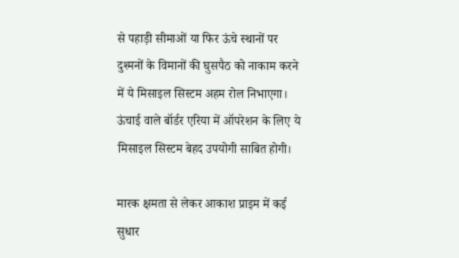से पहाड़ी सीमाओं या फिर ऊंचे स्थानों पर दुश्मनों के विमानों की घुसपैठ को नाकाम करने में ये मिसाइल सिस्टम अहम रोल निभाएगा। ऊंचाई वाले बॉर्डर एरिया में ऑपरेशन के लिए ये मिसाइल सिस्टम बेहद उपयोगी साबित होगी।

मारक क्षमता से लेकर आकाश प्राइम में कई सुधार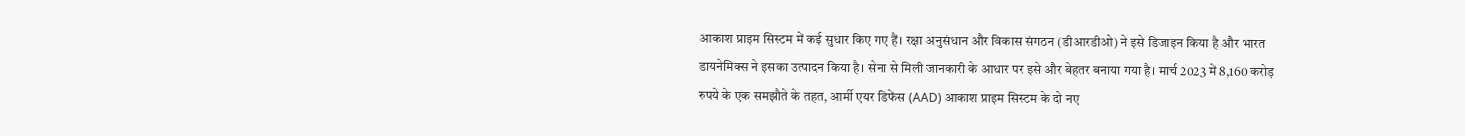आकाश प्राइम सिस्टम में कई सुधार किए गए हैं। रक्षा अनुसंधान और विकास संगठन (डीआरडीओ) ने इसे डिजाइन किया है और भारत डायनेमिक्स ने इसका उत्पादन किया है। सेना से मिली जानकारी के आधार पर इसे और बेहतर बनाया गया है। मार्च 2023 में 8,160 करोड़ रुपये के एक समझौते के तहत, आर्मी एयर डिफेंस (AAD) आकाश प्राइम सिस्टम के दो नए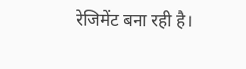रेजिमेंट बना रही है।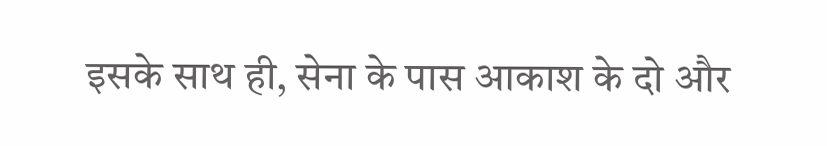इसके साथ ही, सेना के पास आकाश के दो और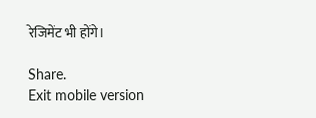रेजिमेंट भी होंगे।

Share.
Exit mobile version